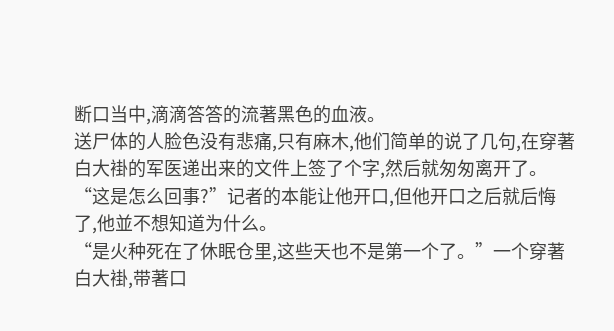断口当中,滴滴答答的流著黑色的血液。
送尸体的人脸色没有悲痛,只有麻木,他们简单的说了几句,在穿著白大褂的军医递出来的文件上签了个字,然后就匆匆离开了。
“这是怎么回事?”记者的本能让他开口,但他开口之后就后悔了,他並不想知道为什么。
“是火种死在了休眠仓里,这些天也不是第一个了。”一个穿著白大褂,带著口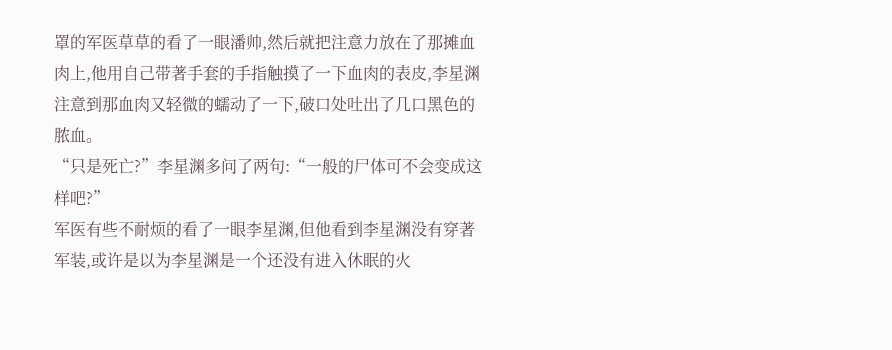罩的军医草草的看了一眼潘帅,然后就把注意力放在了那摊血肉上,他用自己带著手套的手指触摸了一下血肉的表皮,李星渊注意到那血肉又轻微的蠕动了一下,破口处吐出了几口黑色的脓血。
“只是死亡?”李星渊多问了两句:“一般的尸体可不会变成这样吧?”
军医有些不耐烦的看了一眼李星渊,但他看到李星渊没有穿著军装,或许是以为李星渊是一个还没有进入休眠的火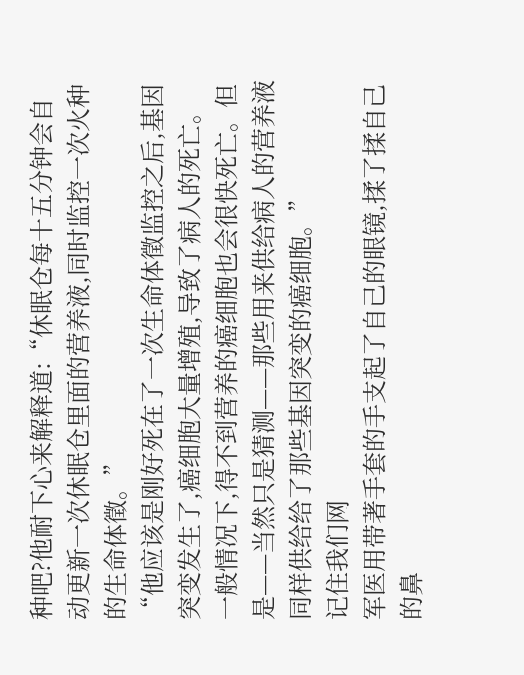种吧?他耐下心来解释道:“休眠仓每十五分钟会自动更新一次休眠仓里面的营养液,同时监控一次火种的生命体徵。”
“他应该是刚好死在了一次生命体徵监控之后,基因突变发生了,癌细胞大量增殖,导致了病人的死亡。一般情况下,得不到营养的癌细胞也会很快死亡。但是——当然只是猜测——那些用来供给病人的营养液同样供给给了那些基因突变的癌细胞。”
记住我们网
军医用带著手套的手支起了自己的眼镜,揉了揉自己的鼻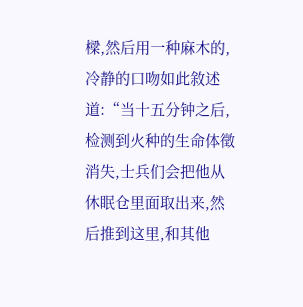樑,然后用一种麻木的,冷静的口吻如此敘述道:“当十五分钟之后,检测到火种的生命体徵消失,士兵们会把他从休眠仓里面取出来,然后推到这里,和其他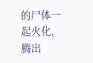的尸体一起火化,腾出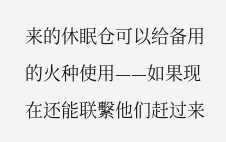来的休眠仓可以给备用的火种使用——如果现在还能联繫他们赶过来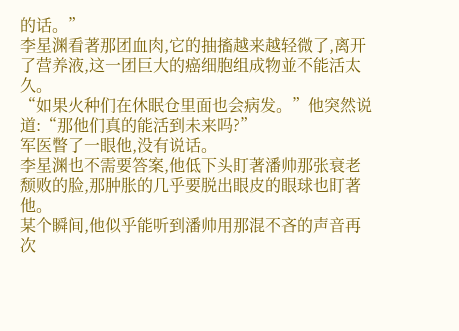的话。”
李星渊看著那团血肉,它的抽搐越来越轻微了,离开了营养液,这一团巨大的癌细胞组成物並不能活太久。
“如果火种们在休眠仓里面也会病发。”他突然说道:“那他们真的能活到未来吗?”
军医瞥了一眼他,没有说话。
李星渊也不需要答案,他低下头盯著潘帅那张衰老颓败的脸,那肿胀的几乎要脱出眼皮的眼球也盯著他。
某个瞬间,他似乎能听到潘帅用那混不吝的声音再次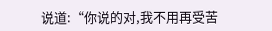说道:“你说的对,我不用再受苦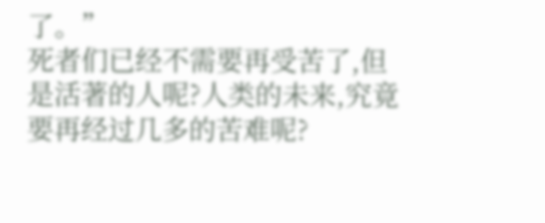了。”
死者们已经不需要再受苦了,但是活著的人呢?人类的未来,究竟要再经过几多的苦难呢?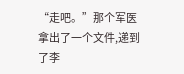“走吧。”那个军医拿出了一个文件,递到了李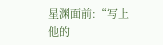星渊面前:“写上他的